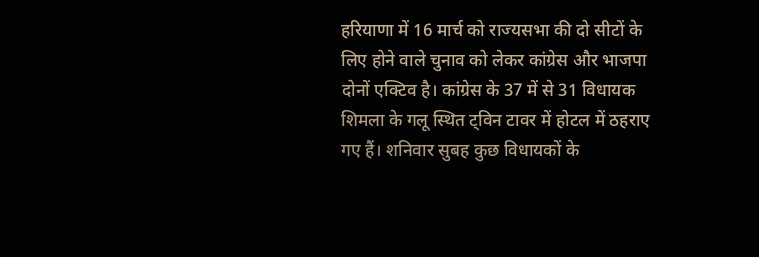हरियाणा में 16 मार्च को राज्यसभा की दो सीटों के लिए होने वाले चुनाव को लेकर कांग्रेस और भाजपा दोनों एक्टिव है। कांग्रेस के 37 में से 31 विधायक शिमला के गलू स्थित ट्विन टावर में होटल में ठहराए गए हैं। शनिवार सुबह कुछ विधायकों के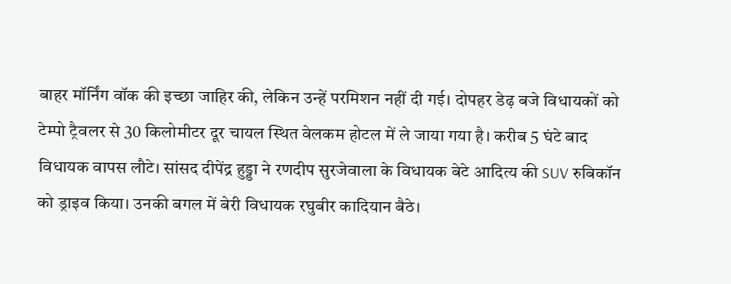बाहर मॉर्निंग वॉक की इच्छा जाहिर की, लेकिन उन्हें परमिशन नहीं दी गई। दोपहर डेढ़ बजे विधायकों को टेम्पो ट्रैवलर से 30 किलोमीटर दूर चायल स्थित वेलकम होटल में ले जाया गया है। करीब 5 घंटे बाद विधायक वापस लौटे। सांसद दीपेंद्र हुड्डा ने रणदीप सुरजेवाला के विधायक बेटे आदित्य की SUV रुबिकॉन को ड्राइव किया। उनकी बगल में बेरी विधायक रघुबीर कादियान बैठे।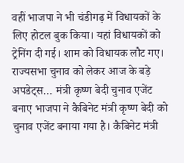वहीं भाजपा ने भी चंडीगढ़ में विधायकों के लिए होटल बुक किया। यहां विधायकों को ट्रेनिंग दी गई। शाम को विधायक लौट गए। राज्यसभा चुनाव को लेकर आज के बड़े अपडेट्स… मंत्री कृष्ण बेदी चुनाव एजेंट बनाए भाजपा ने कैबिनेट मंत्री कृष्ण बेदी को चुनाव एजेंट बनाया गया है। कैबिनेट मंत्री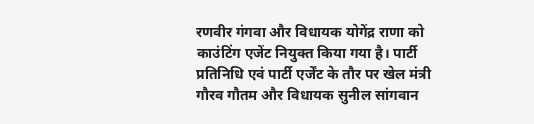रणवीर गंगवा और विधायक योगेंद्र राणा को काउंटिंग एजेंट नियुक्त किया गया है। पार्टी प्रतिनिधि एवं पार्टी एर्जेंट के तौर पर खेल मंत्री गौरव गौतम और विधायक सुनील सांगवान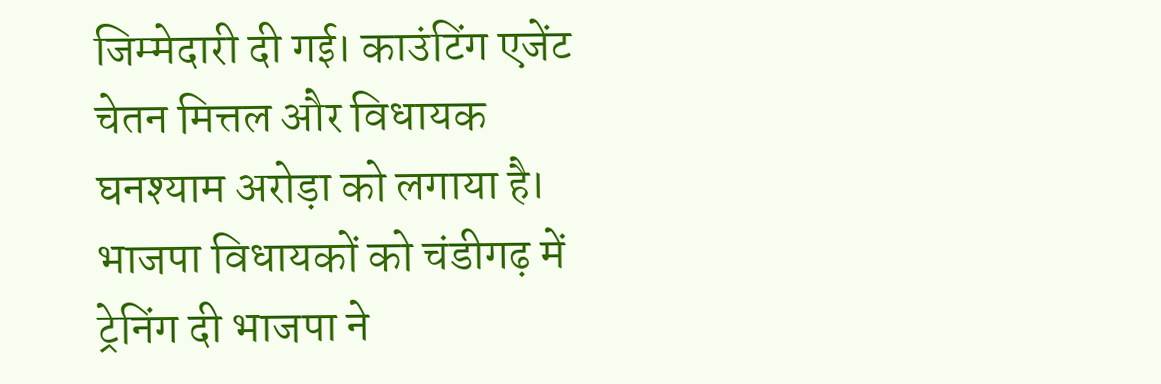जिम्मेदारी दी गई। काउंटिंग एजेंट चेतन मित्तल और विधायक घनश्याम अरोड़ा को लगाया है। भाजपा विधायकों को चंडीगढ़ में ट्रेनिंग दी भाजपा ने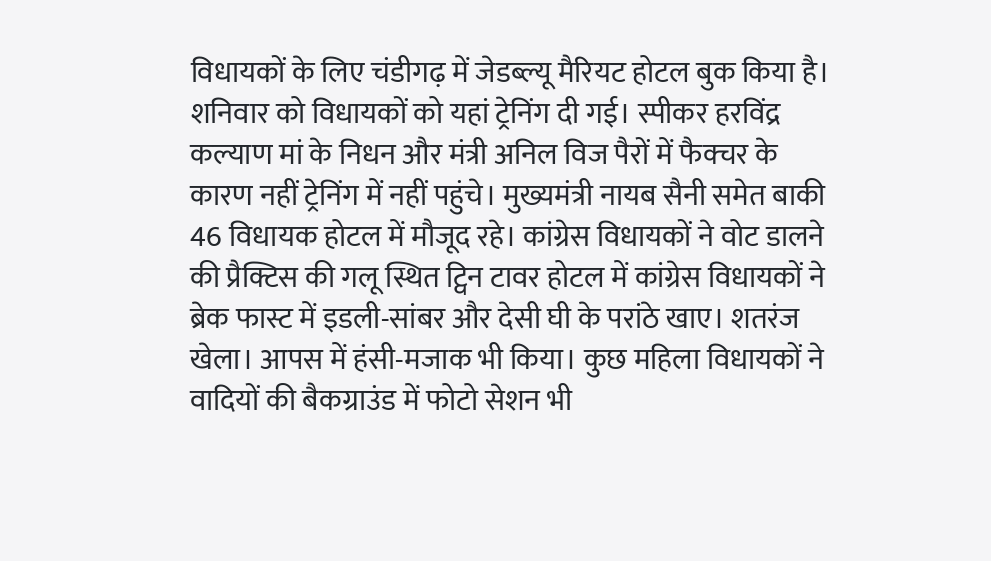विधायकों के लिए चंडीगढ़ में जेडब्ल्यू मैरियट होटल बुक किया है। शनिवार को विधायकों को यहां ट्रेनिंग दी गई। स्पीकर हरविंद्र कल्याण मां के निधन और मंत्री अनिल विज पैरों में फैक्चर के कारण नहीं ट्रेनिंग में नहीं पहुंचे। मुख्यमंत्री नायब सैनी समेत बाकी 46 विधायक होटल में मौजूद रहे। कांग्रेस विधायकों ने वोट डालने की प्रैक्टिस की गलू स्थित ट्विन टावर होटल में कांग्रेस विधायकों ने ब्रेक फास्ट में इडली-सांबर और देसी घी के परांठे खाए। शतरंज खेला। आपस में हंसी-मजाक भी किया। कुछ महिला विधायकों ने वादियों की बैकग्राउंड में फोटो सेशन भी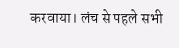करवाया। लंच से पहले सभी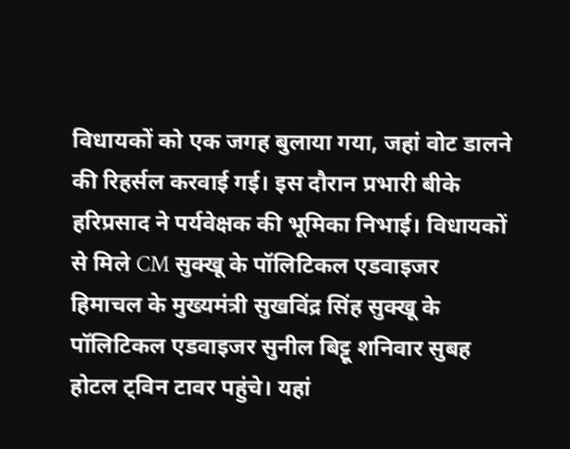विधायकों को एक जगह बुलाया गया, जहां वोट डालने की रिहर्सल करवाई गई। इस दौरान प्रभारी बीके हरिप्रसाद ने पर्यवेक्षक की भूमिका निभाई। विधायकों से मिले CM सुक्खू के पॉलिटिकल एडवाइजर हिमाचल के मुख्यमंत्री सुखविंद्र सिंह सुक्खू के पॉलिटिकल एडवाइजर सुनील बिट्टू शनिवार सुबह होटल ट्विन टावर पहुंचे। यहां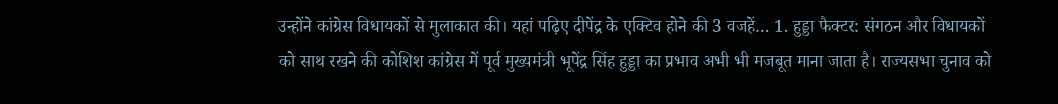उन्होंने कांग्रेस विधायकों से मुलाकात की। यहां पढ़िए दीपेंद्र के एक्टिव होने की 3 वजहें… 1. हुड्डा फैक्टर: संगठन और विधायकों को साथ रखने की कोशिश कांग्रेस में पूर्व मुख्यमंत्री भूपेंद्र सिंह हुड्डा का प्रभाव अभी भी मजबूत माना जाता है। राज्यसभा चुनाव को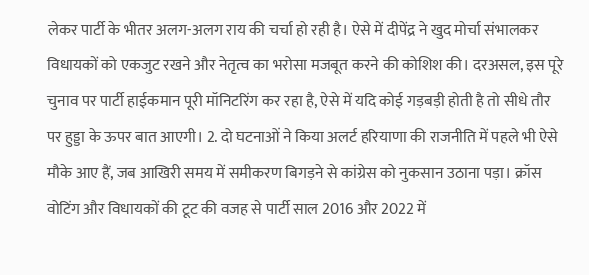लेकर पार्टी के भीतर अलग-अलग राय की चर्चा हो रही है। ऐसे में दीपेंद्र ने खुद मोर्चा संभालकर विधायकों को एकजुट रखने और नेतृत्व का भरोसा मजबूत करने की कोशिश की। दरअसल, इस पूरे चुनाव पर पार्टी हाईकमान पूरी मॉनिटरिंग कर रहा है, ऐसे में यदि कोई गड़बड़ी होती है तो सीधे तौर पर हुड्डा के ऊपर बात आएगी। 2. दो घटनाओं ने किया अलर्ट हरियाणा की राजनीति में पहले भी ऐसे मौके आए हैं, जब आखिरी समय में समीकरण बिगड़ने से कांग्रेस को नुकसान उठाना पड़ा। क्रॉस वोटिंग और विधायकों की टूट की वजह से पार्टी साल 2016 और 2022 में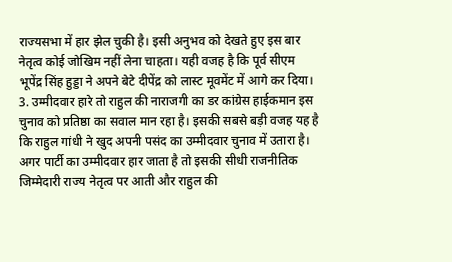राज्यसभा में हार झेल चुकी है। इसी अनुभव को देखते हुए इस बार नेतृत्व कोई जोखिम नहीं लेना चाहता। यही वजह है कि पूर्व सीएम भूपेंद्र सिंह हुड्डा ने अपने बेटे दीपेंद्र को लास्ट मूवमेंट में आगे कर दिया। 3. उम्मीदवार हारे तो राहुल की नाराजगी का डर कांग्रेस हाईकमान इस चुनाव को प्रतिष्ठा का सवाल मान रहा है। इसकी सबसे बड़ी वजह यह है कि राहुल गांधी ने खुद अपनी पसंद का उम्मीदवार चुनाव में उतारा है। अगर पार्टी का उम्मीदवार हार जाता है तो इसकी सीधी राजनीतिक जिम्मेदारी राज्य नेतृत्व पर आती और राहुल की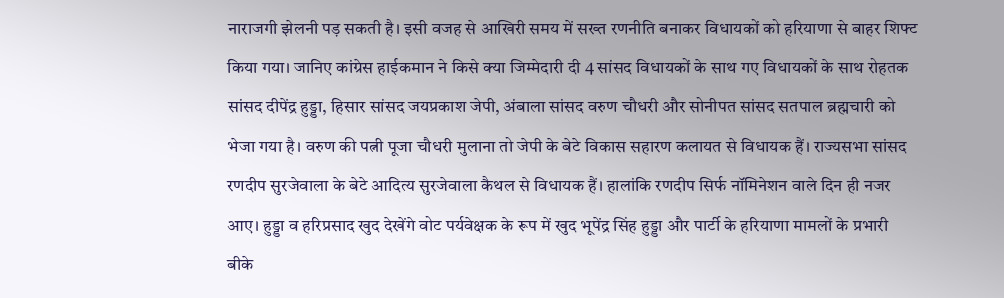नाराजगी झेलनी पड़ सकती है। इसी वजह से आखिरी समय में सख्त रणनीति बनाकर विधायकों को हरियाणा से बाहर शिफ्ट किया गया। जानिए कांग्रेस हाईकमान ने किसे क्या जिम्मेदारी दी 4 सांसद विधायकों के साथ गए विधायकों के साथ रोहतक सांसद दीपेंद्र हुड्डा, हिसार सांसद जयप्रकाश जेपी, अंबाला सांसद वरुण चौधरी और सोनीपत सांसद सतपाल ब्रह्मचारी को भेजा गया है। वरुण की पत्नी पूजा चौधरी मुलाना तो जेपी के बेटे विकास सहारण कलायत से विधायक हैं। राज्यसभा सांसद रणदीप सुरजेवाला के बेटे आदित्य सुरजेवाला कैथल से विधायक हैं। हालांकि रणदीप सिर्फ नॉमिनेशन वाले दिन ही नजर आए। हुड्डा व हरिप्रसाद खुद देखेंगे वोट पर्यवेक्षक के रूप में खुद भूपेंद्र सिंह हुड्डा और पार्टी के हरियाणा मामलों के प्रभारी बीके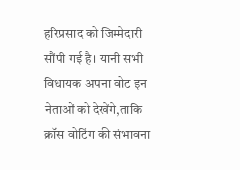हरिप्रसाद को जिम्मेदारी सौंपी गई है। यानी सभी विधायक अपना वोट इन नेताओं को देखेंगे,ताकि क्रॉस वोटिंग की संभावना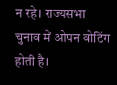न रहे। राज्यसभा चुनाव में ओपन वोटिंग होती है।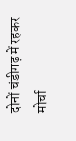दोनों चंडीगढ़ में रहकर मोर्चा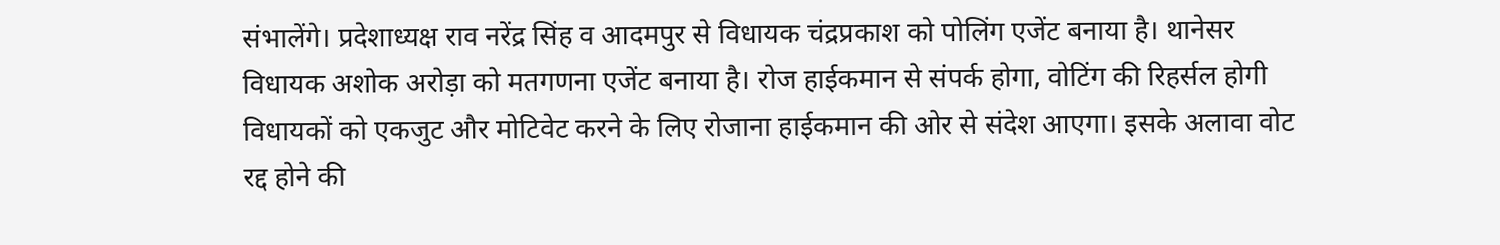संभालेंगे। प्रदेशाध्यक्ष राव नरेंद्र सिंह व आदमपुर से विधायक चंद्रप्रकाश को पोलिंग एजेंट बनाया है। थानेसर विधायक अशोक अरोड़ा को मतगणना एजेंट बनाया है। रोज हाईकमान से संपर्क होगा, वोटिंग की रिहर्सल होगी विधायकों को एकजुट और मोटिवेट करने के लिए रोजाना हाईकमान की ओर से संदेश आएगा। इसके अलावा वोट रद्द होने की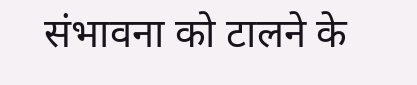संभावना को टालने के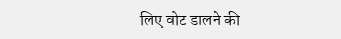लिए वोट डालने की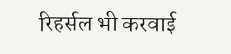रिहर्सल भी करवाई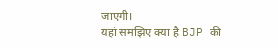जाएगी।
यहां समझिए क्या है BJP की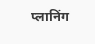प्लानिंग